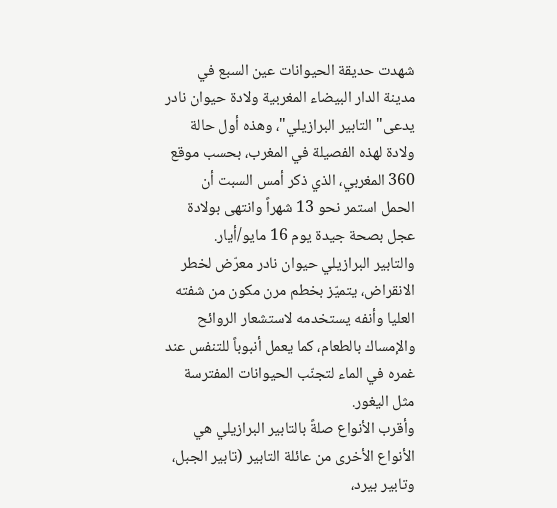شهدت حديقة الحيوانات عين السبع في مدينة الدار البيضاء المغربية ولادة حيوان نادر يدعى" التابير البرازيلي"، وهذه أول حالة ولادة لهذه الفصيلة في المغرب، بحسب موقع 360 المغربي، الذي ذكر أمس السبت أن الحمل استمر نحو 13 شهراً وانتهى بولادة عجل بصحة جيدة يوم 16 مايو/أيار.
والتابير البرازيلي حيوان نادر معرّض لخطر الانقراض، يتميّز بخطم مرن مكون من شفته العليا وأنفه يستخدمه لاستشعار الروائح والإمساك بالطعام، كما يعمل أنبوباً للتنفس عند غمره في الماء لتجنّب الحيوانات المفترسة مثل اليغور.
وأقرب الأنواع صلةً بالتابير البرازيلي هي الأنواع الأخرى من عائلة التابير (تابير الجبل، وتابير بيرد،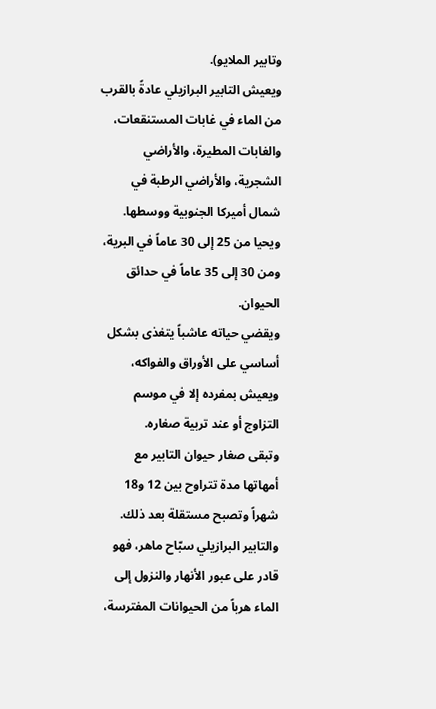وتابير الملايو).
ويعيش التابير البرازيلي عادةً بالقرب من الماء في غابات المستنقعات، والغابات المطيرة، والأراضي الشجرية، والأراضي الرطبة في شمال أميركا الجنوبية ووسطها.
ويحيا من 25 إلى 30 عاماً في البرية، ومن 30 إلى 35 عاماً في حدائق الحيوان.
ويقضي حياته عاشباً يتغذى بشكل أساسي على الأوراق والفواكه، ويعيش بمفرده إلا في موسم التزاوج أو عند تربية صغاره.
وتبقى صغار حيوان التابير مع أمهاتها مدة تتراوح بين 12 و18 شهراً وتصبح مستقلة بعد ذلك.
والتابير البرازيلي سبّاح ماهر، فهو قادر على عبور الأنهار والنزول إلى الماء هرباً من الحيوانات المفترسة،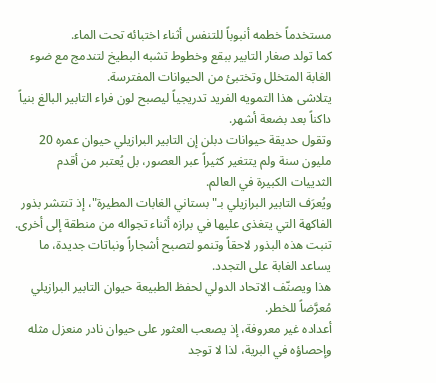مستخدماً خطمه أنبوباً للتنفس أثناء اختبائه تحت الماء.
كما تولد صغار التابير ببقع وخطوط تشبه البطيخ لتندمج مع ضوء الغابة المتخلل وتختبئ من الحيوانات المفترسة.
يتلاشى هذا التمويه الفريد تدريجياً ليصبح لون فراء التابير البالغ بنياً داكناً بعد بضعة أشهر.
وتقول حديقة حيوانات دبلن إن التابير البرازيلي حيوان عمره 20 مليون سنة ولم يتتغير كثيراً عبر العصور، بل يُعتبر من أقدم الثدييات الكبيرة في العالم.
ويُعرَف التابير البرازيلي بـ" بستاني الغابات المطيرة"، إذ تنتشر بذور الفاكهة التي يتغذى عليها في برازه أثناء تجواله من منطقة إلى أخرى.
تنبت هذه البذور لاحقاً وتنمو لتصبح أشجاراً ونباتات جديدة، ما يساعد الغابة على التجدد.
هذا ويصنّف الاتحاد الدولي لحفظ الطبيعة حيوان التابير البرازيلي مُعرَّضاً للخطر.
أعداده غير معروفة، إذ يصعب العثور على حيوان نادر منعزل مثله وإحصاؤه في البرية، لذا لا توجد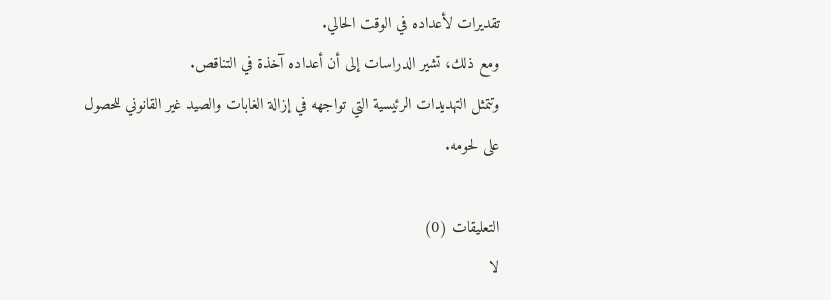تقديرات لأعداده في الوقت الحالي.
ومع ذلك، تشير الدراسات إلى أن أعداده آخذة في التناقص.
وتتمثل التهديدات الرئيسية التي تواجهه في إزالة الغابات والصيد غير القانوني للحصول على لحومه.

التعليقات (0)
لا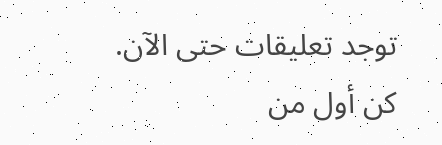توجد تعليقات حتى الآن. كن أول من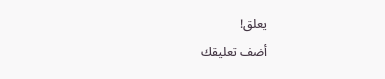يعلق!
أضف تعليقك